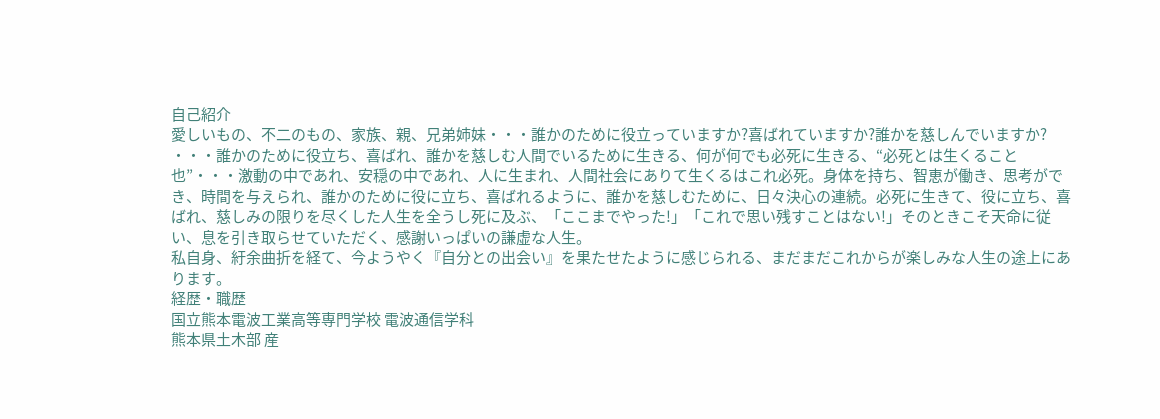自己紹介
愛しいもの、不二のもの、家族、親、兄弟姉妹・・・誰かのために役立っていますか?喜ばれていますか?誰かを慈しんでいますか?
・・・誰かのために役立ち、喜ばれ、誰かを慈しむ人間でいるために生きる、何が何でも必死に生きる、“必死とは生くること也”・・・激動の中であれ、安穏の中であれ、人に生まれ、人間社会にありて生くるはこれ必死。身体を持ち、智恵が働き、思考ができ、時間を与えられ、誰かのために役に立ち、喜ばれるように、誰かを慈しむために、日々決心の連続。必死に生きて、役に立ち、喜ばれ、慈しみの限りを尽くした人生を全うし死に及ぶ、「ここまでやった!」「これで思い残すことはない!」そのときこそ天命に従い、息を引き取らせていただく、感謝いっぱいの謙虚な人生。
私自身、紆余曲折を経て、今ようやく『自分との出会い』を果たせたように感じられる、まだまだこれからが楽しみな人生の途上にあります。
経歴・職歴
国立熊本電波工業高等専門学校 電波通信学科
熊本県土木部 産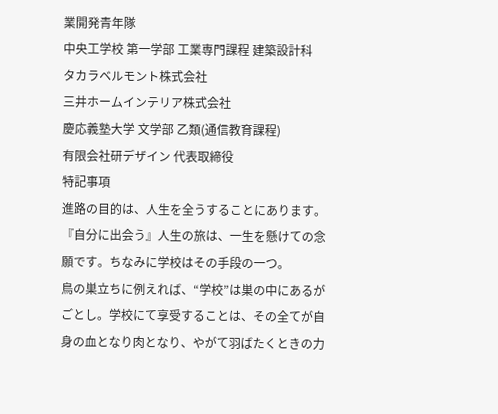業開発青年隊
中央工学校 第一学部 工業専門課程 建築設計科
タカラベルモント株式会社
三井ホームインテリア株式会社
慶応義塾大学 文学部 乙類(通信教育課程)
有限会社研デザイン 代表取締役
特記事項
進路の目的は、人生を全うすることにあります。『自分に出会う』人生の旅は、一生を懸けての念願です。ちなみに学校はその手段の一つ。
鳥の巣立ちに例えれば、“学校”は巣の中にあるがごとし。学校にて享受することは、その全てが自身の血となり肉となり、やがて羽ばたくときの力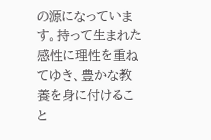の源になっています。持って生まれた感性に理性を重ねてゆき、豊かな教養を身に付けること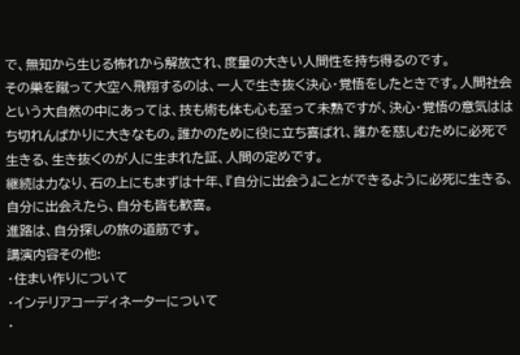で、無知から生じる怖れから解放され、度量の大きい人間性を持ち得るのです。
その巣を蹴って大空へ飛翔するのは、一人で生き抜く決心・覚悟をしたときです。人間社会という大自然の中にあっては、技も術も体も心も至って未熟ですが、決心・覚悟の意気ははち切れんばかりに大きなもの。誰かのために役に立ち喜ばれ、誰かを慈しむために必死で生きる、生き抜くのが人に生まれた証、人間の定めです。
継続は力なり、石の上にもまずは十年、『自分に出会う』ことができるように必死に生きる、自分に出会えたら、自分も皆も歓喜。
進路は、自分探しの旅の道筋です。
講演内容その他:
・住まい作りについて
・インテリアコーディネーターについて
・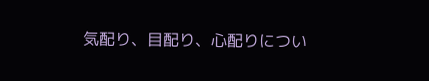気配り、目配り、心配りについ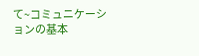て~コミュニケーションの基本